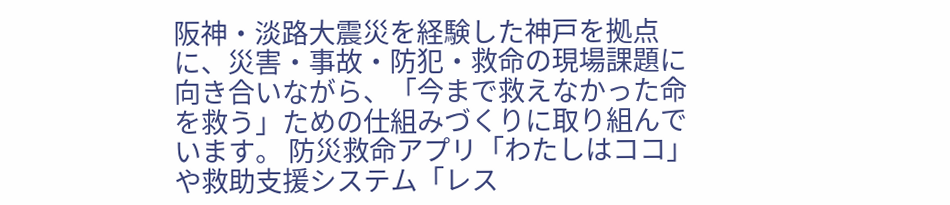阪神・淡路大震災を経験した神戸を拠点に、災害・事故・防犯・救命の現場課題に向き合いながら、「今まで救えなかった命を救う」ための仕組みづくりに取り組んでいます。 防災救命アプリ「わたしはココ」や救助支援システム「レス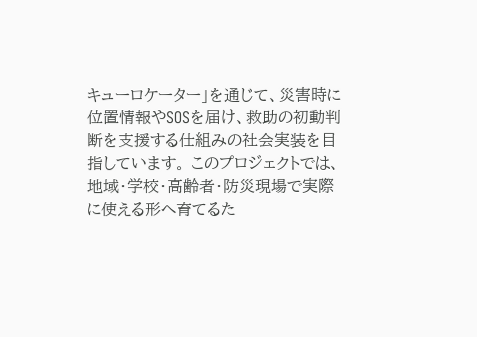キューロケーター」を通じて、災害時に位置情報やSOSを届け、救助の初動判断を支援する仕組みの社会実装を目指しています。 このプロジェクトでは、地域・学校・高齢者・防災現場で実際に使える形へ育てるた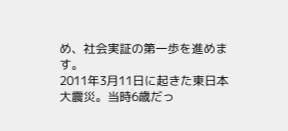め、社会実証の第一歩を進めます。
2011年3月11日に起きた東日本大震災。当時6歳だっ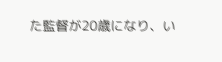た監督が20歳になり、い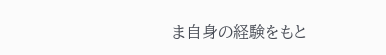ま自身の経験をもと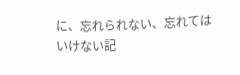に、忘れられない、忘れてはいけない記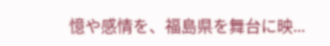憶や感情を、福島県を舞台に映...